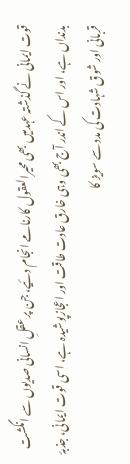قوت ایمانی نے گذشتہ عہدمیں بھی محیرالعقول کارنامے انجام دئیے، جن پر عقلِ انسانی صدیوں سے انگشت بدنداں ہے، اور اس کے اندر آج بھی وہی خارق عادت طاقت اور اعجازپوشیدہ ہے، اسی قوت ایمانی، جذبۂ قربانی اور شوق شہادت کی مدد سے سویز کا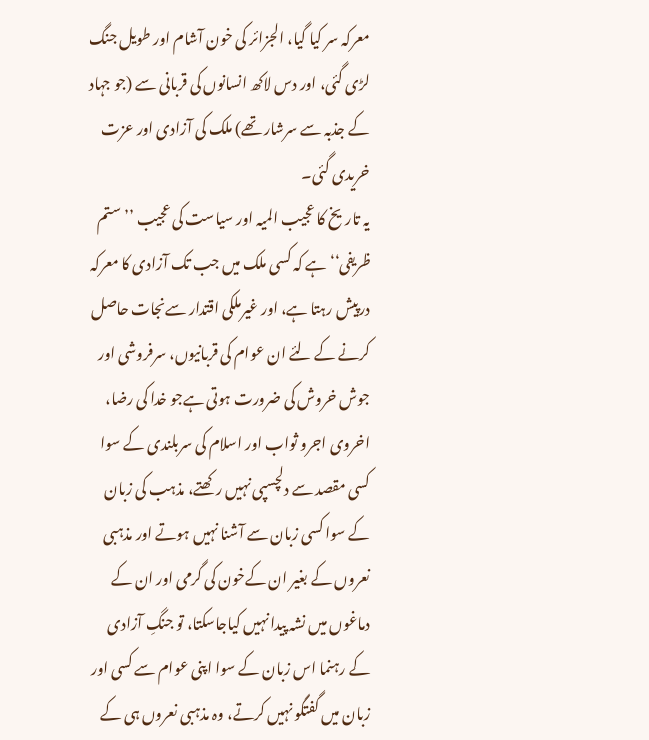معرکہ سر کیا گیا، الجزائر کی خون آشام اور طویل جنگ لڑی گئی، اور دس لاکھ انسانوں کی قربانی سے (جو جہاد کے جذبہ سے سرشار تھے) ملک کی آزادی اور عزت خریدی گئی۔
یہ تاریخ کا عجیب المیہ اور سیاست کی عجیب ’’ستم ظریفی‘‘ ہے کہ کسی ملک میں جب تک آزادی کا معرکہ درپیش رہتا ہے، اور غیرملکی اقتدار سےنجات حاصل کرنے کے لئے ان عوام کی قربانیوں، سرفروشی اور جوش خروش کی ضرورت ہوتی ہےجو خدا کی رضا، اخروی اجرو ثواب اور اسلام کی سربلندی کے سوا کسی مقصد سے دلچسپی نہیں رکھتے، مذہب کی زبان کے سوا کسی زبان سے آشنا نہیں ہوتے اور مذہبی نعروں کے بغیر ان کےخون کی گرمی اور ان کے دماغوں میں نشہ پیدا نہیں کیاجاسکتا، تو جنگِ آزادی کے رہنما اس زبان کے سوا اپنی عوام سے کسی اور زبان میں گفتگو نہیں کرتے، وہ مذہبی نعروں ہی کے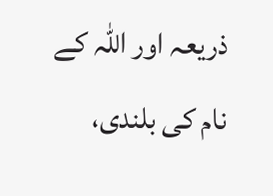ذریعہ اور اللہ کے نام کی بلندی،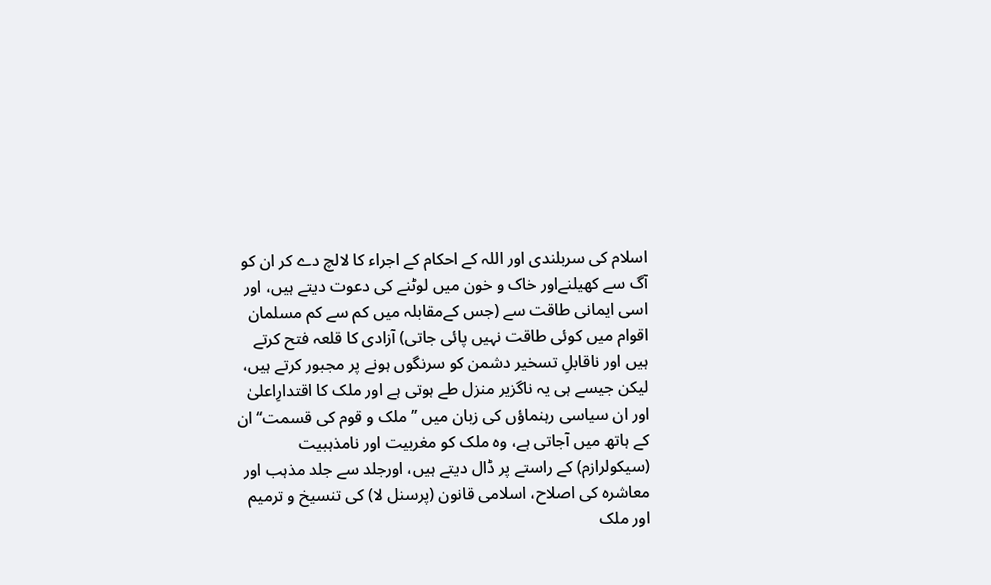اسلام کی سربلندی اور اللہ کے احکام کے اجراء کا لالچ دے کر ان کو آگ سے کھیلنےاور خاک و خون میں لوٹنے کی دعوت دیتے ہیں، اور اسی ایمانی طاقت سے (جس کےمقابلہ میں کم سے کم مسلمان اقوام میں کوئی طاقت نہیں پائی جاتی) آزادی کا قلعہ فتح کرتے ہیں اور ناقابلِ تسخیر دشمن کو سرنگوں ہونے پر مجبور کرتے ہیں، لیکن جیسے ہی یہ ناگزیر منزل طے ہوتی ہے اور ملک کا اقتدارِاعلیٰ اور ان سیاسی رہنماؤں کی زبان میں ’’ ملک و قوم کی قسمت‘‘ ان کے ہاتھ میں آجاتی ہے، وہ ملک کو مغربیت اور نامذہبیت (سیکولرازم) کے راستے پر ڈال دیتے ہیں، اورجلد سے جلد مذہب اور معاشرہ کی اصلاح، اسلامی قانون (پرسنل لا) کی تنسیخ و ترمیم اور ملک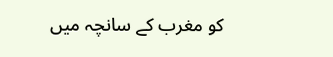کو مغرب کے سانچہ میں